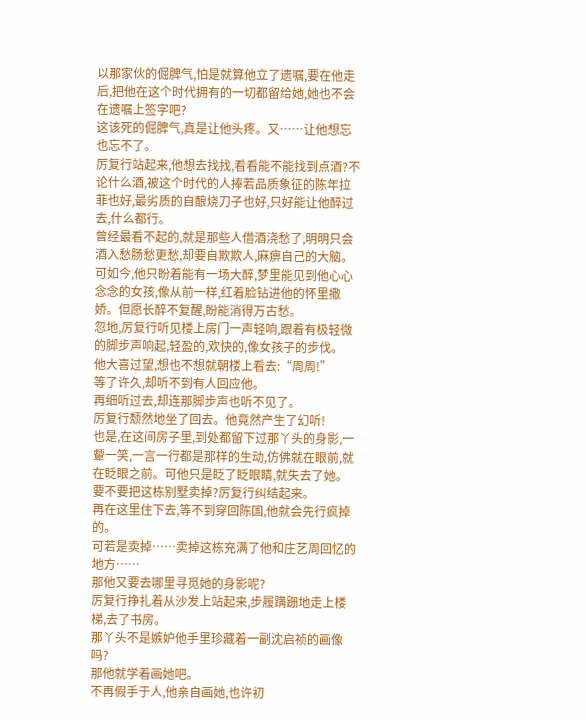以那家伙的倔脾气,怕是就算他立了遗嘱,要在他走后,把他在这个时代拥有的一切都留给她,她也不会在遗嘱上签字吧?
这该死的倔脾气,真是让他头疼。又……让他想忘也忘不了。
厉复行站起来,他想去找找,看看能不能找到点酒?不论什么酒,被这个时代的人捧若品质象征的陈年拉菲也好,最劣质的自酿烧刀子也好,只好能让他醉过去,什么都行。
曾经最看不起的,就是那些人借酒浇愁了,明明只会酒入愁肠愁更愁,却要自欺欺人,麻痹自己的大脑。
可如今,他只盼着能有一场大醉,梦里能见到他心心念念的女孩,像从前一样,红着脸钻进他的怀里撒娇。但愿长醉不复醒,盼能消得万古愁。
忽地,厉复行听见楼上房门一声轻响,跟着有极轻微的脚步声响起,轻盈的,欢快的,像女孩子的步伐。
他大喜过望,想也不想就朝楼上看去:“周周!”
等了许久,却听不到有人回应他。
再细听过去,却连那脚步声也听不见了。
厉复行颓然地坐了回去。他竟然产生了幻听!
也是,在这间房子里,到处都留下过那丫头的身影,一颦一笑,一言一行都是那样的生动,仿佛就在眼前,就在眨眼之前。可他只是眨了眨眼睛,就失去了她。
要不要把这栋别墅卖掉?厉复行纠结起来。
再在这里住下去,等不到穿回陈国,他就会先行疯掉的。
可若是卖掉……卖掉这栋充满了他和庄艺周回忆的地方……
那他又要去哪里寻觅她的身影呢?
厉复行挣扎着从沙发上站起来,步履蹒跚地走上楼梯,去了书房。
那丫头不是嫉妒他手里珍藏着一副沈启祯的画像吗?
那他就学着画她吧。
不再假手于人,他亲自画她,也许初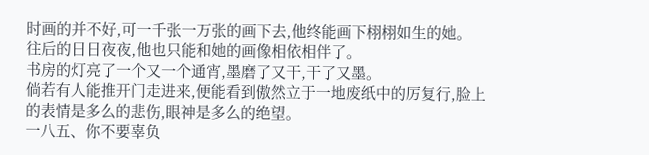时画的并不好,可一千张一万张的画下去,他终能画下栩栩如生的她。
往后的日日夜夜,他也只能和她的画像相依相伴了。
书房的灯亮了一个又一个通宵,墨磨了又干,干了又墨。
倘若有人能推开门走进来,便能看到傲然立于一地废纸中的厉复行,脸上的表情是多么的悲伤,眼神是多么的绝望。
一八五、你不要辜负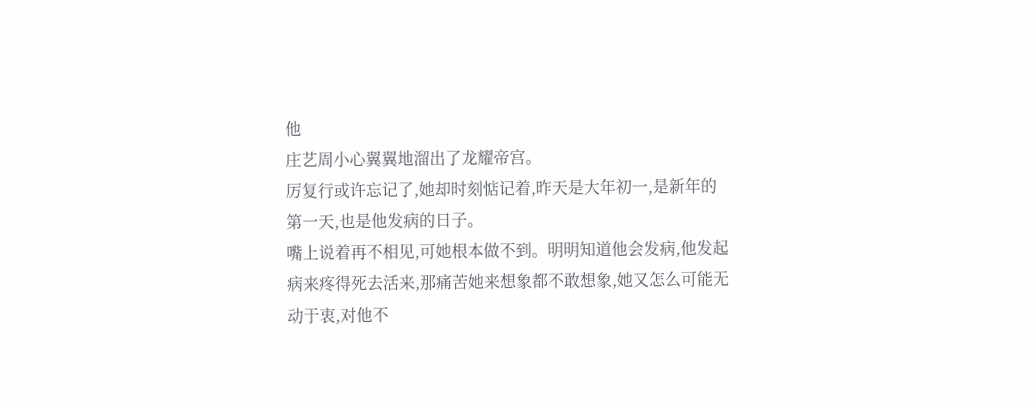他
庄艺周小心翼翼地溜出了龙耀帝宫。
厉复行或许忘记了,她却时刻惦记着,昨天是大年初一,是新年的第一天,也是他发病的日子。
嘴上说着再不相见,可她根本做不到。明明知道他会发病,他发起病来疼得死去活来,那痛苦她来想象都不敢想象,她又怎么可能无动于衷,对他不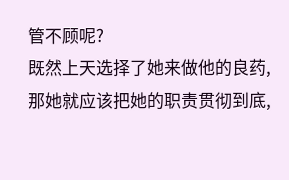管不顾呢?
既然上天选择了她来做他的良药,那她就应该把她的职责贯彻到底,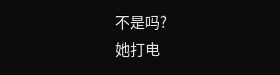不是吗?
她打电